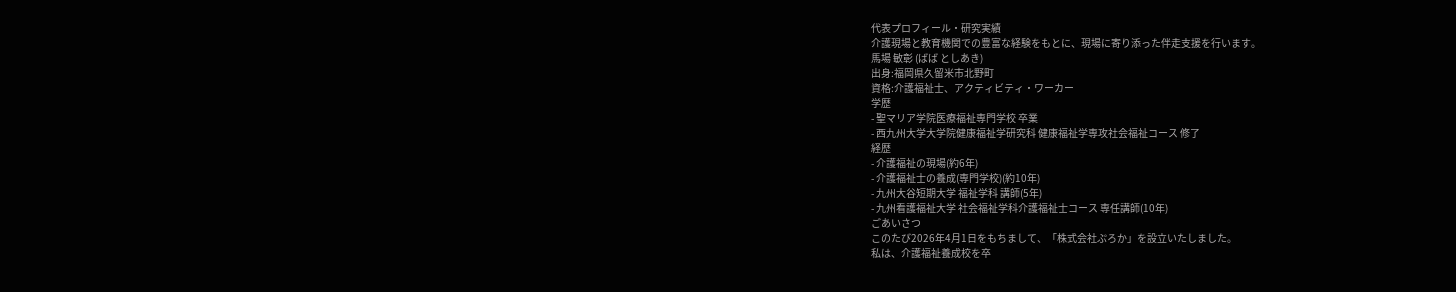代表プロフィール・研究実績
介護現場と教育機関での豊富な経験をもとに、現場に寄り添った伴走支援を行います。
馬場 敏彰 (ばば としあき)
出身:福岡県久留米市北野町
資格:介護福祉士、アクティビティ・ワーカー
学歴
- 聖マリア学院医療福祉専門学校 卒業
- 西九州大学大学院健康福祉学研究科 健康福祉学専攻社会福祉コース 修了
経歴
- 介護福祉の現場(約6年)
- 介護福祉士の養成(専門学校)(約10年)
- 九州大谷短期大学 福祉学科 講師(5年)
- 九州看護福祉大学 社会福祉学科介護福祉士コース 専任講師(10年)
ごあいさつ
このたび2026年4月1日をもちまして、「株式会社ぷろか」を設立いたしました。
私は、介護福祉養成校を卒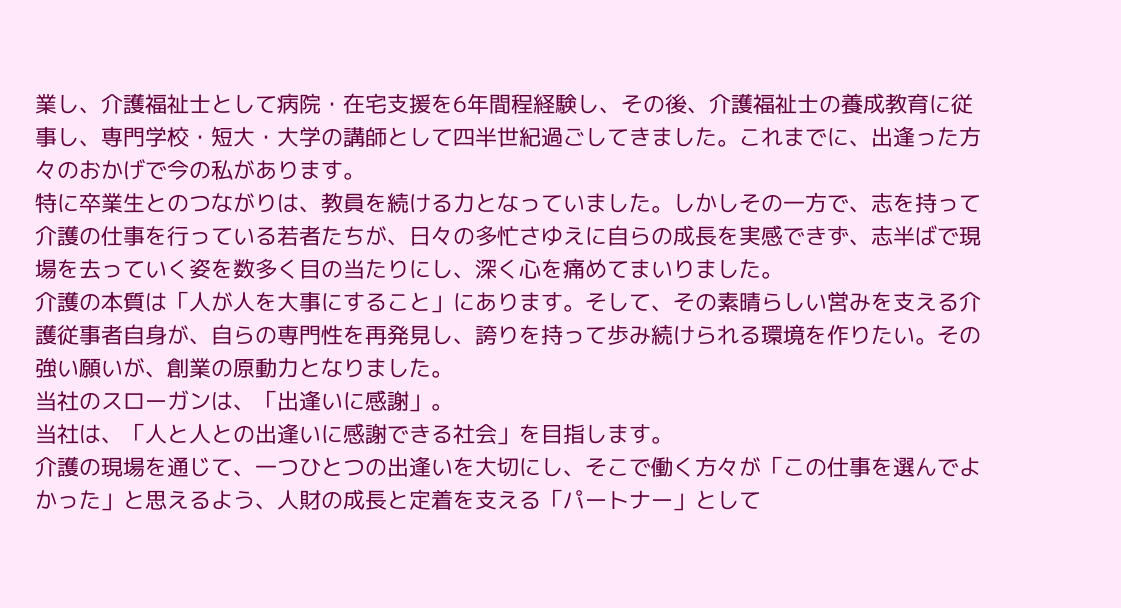業し、介護福祉士として病院・在宅支援を6年間程経験し、その後、介護福祉士の養成教育に従事し、専門学校・短大・大学の講師として四半世紀過ごしてきました。これまでに、出逢った方々のおかげで今の私があります。
特に卒業生とのつながりは、教員を続ける力となっていました。しかしその一方で、志を持って介護の仕事を行っている若者たちが、日々の多忙さゆえに自らの成長を実感できず、志半ばで現場を去っていく姿を数多く目の当たりにし、深く心を痛めてまいりました。
介護の本質は「人が人を大事にすること」にあります。そして、その素晴らしい営みを支える介護従事者自身が、自らの専門性を再発見し、誇りを持って歩み続けられる環境を作りたい。その強い願いが、創業の原動力となりました。
当社のスローガンは、「出逢いに感謝」。
当社は、「人と人との出逢いに感謝できる社会」を目指します。
介護の現場を通じて、一つひとつの出逢いを大切にし、そこで働く方々が「この仕事を選んでよかった」と思えるよう、人財の成長と定着を支える「パートナー」として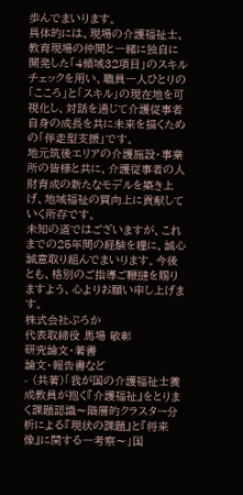歩んでまいります。
具体的には、現場の介護福祉士、教育現場の仲間と一緒に独自に開発した「4領域32項目」のスキルチェックを用い、職員一人ひとりの「こころ」と「スキル」の現在地を可視化し、対話を通じて介護従事者自身の成長を共に未来を描くための「伴走型支援」です。
地元筑後エリアの介護施設・事業所の皆様と共に、介護従事者の人財育成の新たなモデルを築き上げ、地域福祉の質向上に貢献していく所存です。
未知の道ではございますが、これまでの25年間の経験を糧に、誠心誠意取り組んでまいります。今後とも、格別のご指導ご鞭撻を賜りますよう、心よりお願い申し上げます。
株式会社ぷろか
代表取締役 馬場 敏彰
研究論文・著書
論文・報告書など
- (共著)「我が国の介護福祉士養成教員が抱く『介護福祉』をとりまく課題認識〜階層的クラスター分析による『現状の課題』と『将来像』に関する一考察〜」国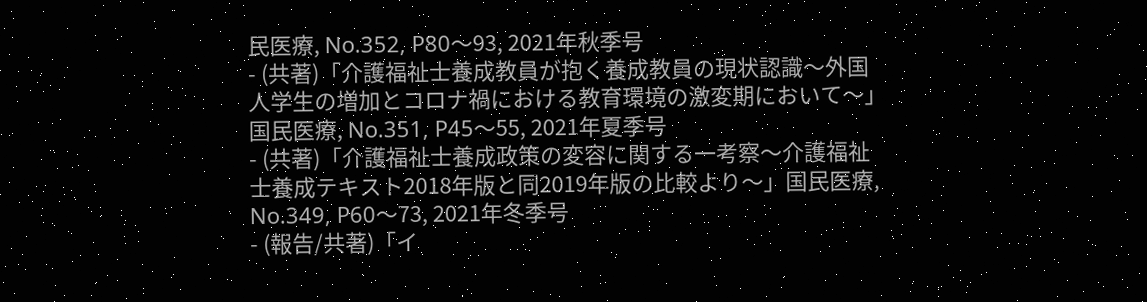民医療, No.352, P80〜93, 2021年秋季号
- (共著)「介護福祉士養成教員が抱く養成教員の現状認識〜外国人学生の増加とコロナ禍における教育環境の激変期において〜」国民医療, No.351, P45〜55, 2021年夏季号
- (共著)「介護福祉士養成政策の変容に関する一考察〜介護福祉士養成テキスト2018年版と同2019年版の比較より〜」国民医療, No.349, P60〜73, 2021年冬季号
- (報告/共著)「イ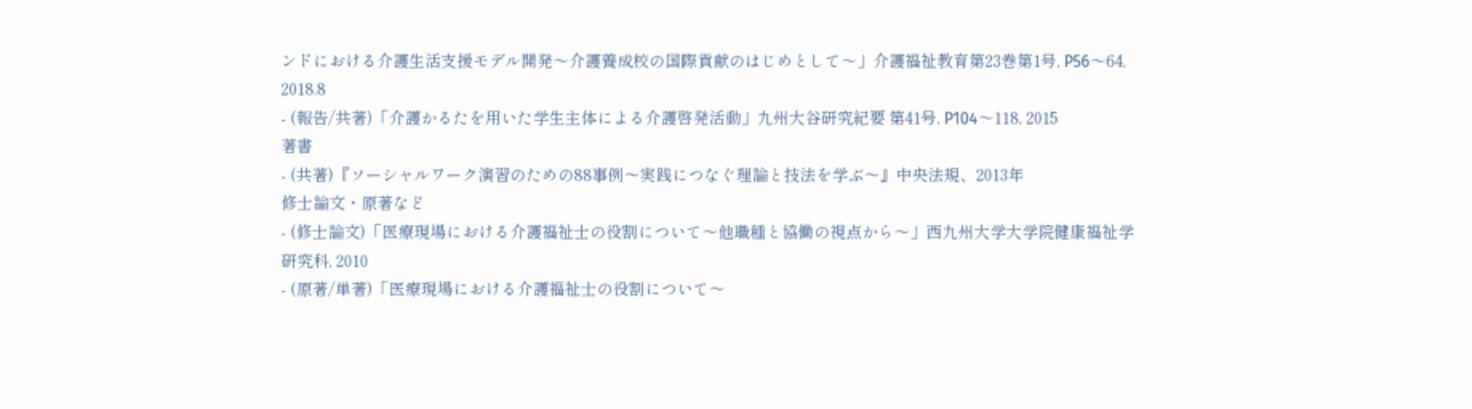ンドにおける介護生活支援モデル開発〜介護養成校の国際貢献のはじめとして〜」介護福祉教育第23巻第1号, P56〜64, 2018.8
- (報告/共著)「介護かるたを用いた学生主体による介護啓発活動」九州大谷研究紀要 第41号, P104〜118, 2015
著書
- (共著)『ソーシャルワーク演習のための88事例〜実践につなぐ理論と技法を学ぶ〜』中央法規、2013年
修士論文・原著など
- (修士論文)「医療現場における介護福祉士の役割について〜他職種と協働の視点から〜」西九州大学大学院健康福祉学研究科, 2010
- (原著/単著)「医療現場における介護福祉士の役割について〜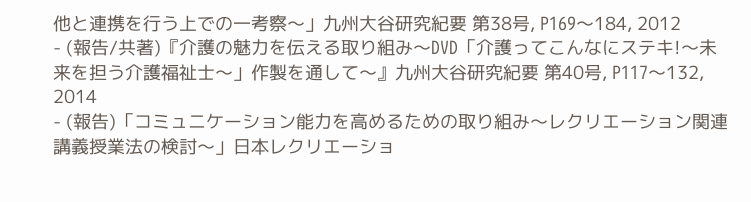他と連携を行う上での一考察〜」九州大谷研究紀要 第38号, P169〜184, 2012
- (報告/共著)『介護の魅力を伝える取り組み〜DVD「介護ってこんなにステキ!〜未来を担う介護福祉士〜」作製を通して〜』九州大谷研究紀要 第40号, P117〜132, 2014
- (報告)「コミュニケーション能力を高めるための取り組み〜レクリエーション関連講義授業法の検討〜」日本レクリエーショ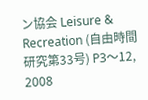ン協会 Leisure & Recreation (自由時間研究第33号) P3〜12, 2008